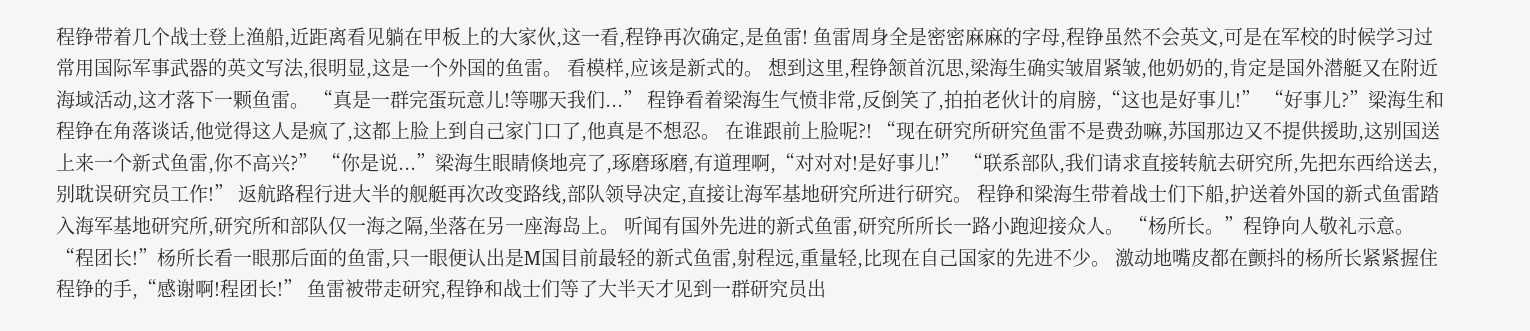程铮带着几个战士登上渔船,近距离看见躺在甲板上的大家伙,这一看,程铮再次确定,是鱼雷! 鱼雷周身全是密密麻麻的字母,程铮虽然不会英文,可是在军校的时候学习过常用国际军事武器的英文写法,很明显,这是一个外国的鱼雷。 看模样,应该是新式的。 想到这里,程铮颔首沉思,梁海生确实皱眉紧皱,他奶奶的,肯定是国外潜艇又在附近海域活动,这才落下一颗鱼雷。 “真是一群完蛋玩意儿!等哪天我们...” 程铮看着梁海生气愤非常,反倒笑了,拍拍老伙计的肩膀,“这也是好事儿!” “好事儿?”梁海生和程铮在角落谈话,他觉得这人是疯了,这都上脸上到自己家门口了,他真是不想忍。 在谁跟前上脸呢?! “现在研究所研究鱼雷不是费劲嘛,苏国那边又不提供援助,这别国送上来一个新式鱼雷,你不高兴?” “你是说...”梁海生眼睛倏地亮了,琢磨琢磨,有道理啊,“对对对!是好事儿!” “联系部队,我们请求直接转航去研究所,先把东西给送去,别耽误研究员工作!” 返航路程行进大半的舰艇再次改变路线,部队领导决定,直接让海军基地研究所进行研究。 程铮和梁海生带着战士们下船,护送着外国的新式鱼雷踏入海军基地研究所,研究所和部队仅一海之隔,坐落在另一座海岛上。 听闻有国外先进的新式鱼雷,研究所所长一路小跑迎接众人。 “杨所长。”程铮向人敬礼示意。 “程团长!”杨所长看一眼那后面的鱼雷,只一眼便认出是M国目前最轻的新式鱼雷,射程远,重量轻,比现在自己国家的先进不少。 激动地嘴皮都在颤抖的杨所长紧紧握住程铮的手,“感谢啊!程团长!” 鱼雷被带走研究,程铮和战士们等了大半天才见到一群研究员出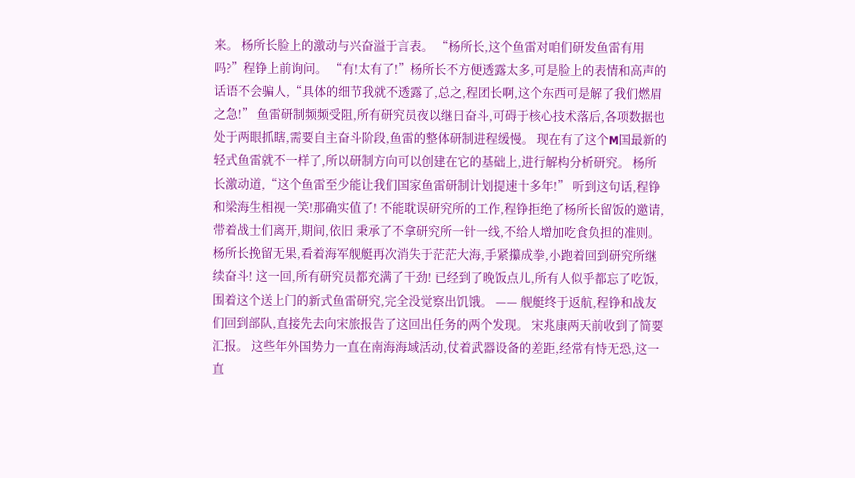来。 杨所长脸上的激动与兴奋溢于言表。 “杨所长,这个鱼雷对咱们研发鱼雷有用吗?”程铮上前询问。 “有!太有了!”杨所长不方便透露太多,可是脸上的表情和高声的话语不会骗人,“具体的细节我就不透露了,总之,程团长啊,这个东西可是解了我们燃眉之急!” 鱼雷研制频频受阻,所有研究员夜以继日奋斗,可碍于核心技术落后,各项数据也处于两眼抓瞎,需要自主奋斗阶段,鱼雷的整体研制进程缓慢。 现在有了这个M国最新的轻式鱼雷就不一样了,所以研制方向可以创建在它的基础上,进行解构分析研究。 杨所长激动道,“这个鱼雷至少能让我们国家鱼雷研制计划提速十多年!” 听到这句话,程铮和梁海生相视一笑!那确实值了! 不能耽误研究所的工作,程铮拒绝了杨所长留饭的邀请,带着战士们离开,期间,依旧 秉承了不拿研究所一针一线,不给人增加吃食负担的准则。 杨所长挽留无果,看着海军舰艇再次消失于茫茫大海,手紧攥成拳,小跑着回到研究所继续奋斗! 这一回,所有研究员都充满了干劲! 已经到了晚饭点儿,所有人似乎都忘了吃饭,围着这个送上门的新式鱼雷研究,完全没觉察出饥饿。 —— 舰艇终于返航,程铮和战友们回到部队,直接先去向宋旅报告了这回出任务的两个发现。 宋兆康两天前收到了简要汇报。 这些年外国势力一直在南海海域活动,仗着武器设备的差距,经常有恃无恐,这一直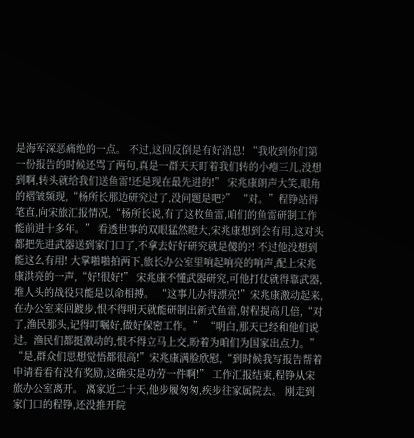是海军深恶痛绝的一点。 不过,这回反倒是有好消息! “我收到你们第一份报告的时候还骂了两句,真是一群天天盯着我们转的小瘪三儿,没想到啊,转头就给我们送鱼雷!还是现在最先进的!” 宋兆康朗声大笑,眼角的褶皱频现,“杨所长那边研究过了,没问题是吧?” “对。”程铮站得笔直,向宋旅汇报情况,“杨所长说,有了这枚鱼雷,咱们的鱼雷研制工作能前进十多年。” 看透世事的双眼猛然瞪大,宋兆康想到会有用,这对头都把先进武器送到家门口了,不拿去好好研究就是傻的?! 不过他没想到能这么有用! 大掌啪啪拍两下,旅长办公室里响起响亮的响声,配上宋兆康洪亮的一声,“好!很好!” 宋兆康不懂武器研究,可他打仗就得靠武器,堆人头的战役只能是以命相搏。 “这事儿办得漂亮!”宋兆康激动起来,在办公室来回踱步,恨不得明天就能研制出新式鱼雷,射程提高几倍,“对了,渔民那头,记得叮嘱好,做好保密工作。” “明白,那天已经和他们说过。渔民们都挺激动的,恨不得立马上交,盼着为咱们为国家出点力。” “是,群众们思想觉悟都很高!”宋兆康满脸欣慰,“到时候我写报告帮着申请看看有没有奖励,这确实是功劳一件啊!” 工作汇报结束,程铮从宋旅办公室离开。 离家近二十天,他步履匆匆,疾步往家属院去。 刚走到家门口的程铮,还没推开院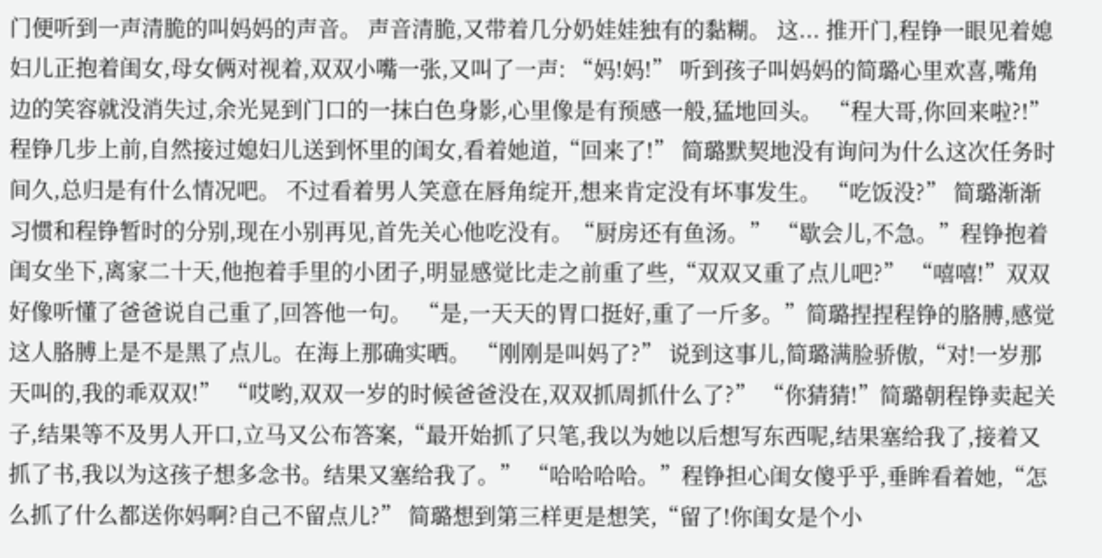门便听到一声清脆的叫妈妈的声音。 声音清脆,又带着几分奶娃娃独有的黏糊。 这... 推开门,程铮一眼见着媳妇儿正抱着闺女,母女俩对视着,双双小嘴一张,又叫了一声: “妈!妈!” 听到孩子叫妈妈的简璐心里欢喜,嘴角边的笑容就没消失过,余光晃到门口的一抹白色身影,心里像是有预感一般,猛地回头。 “程大哥,你回来啦?!” 程铮几步上前,自然接过媳妇儿送到怀里的闺女,看着她道,“回来了!” 简璐默契地没有询问为什么这次任务时间久,总归是有什么情况吧。 不过看着男人笑意在唇角绽开,想来肯定没有坏事发生。 “吃饭没?” 简璐渐渐习惯和程铮暂时的分别,现在小别再见,首先关心他吃没有。“厨房还有鱼汤。” “歇会儿,不急。”程铮抱着闺女坐下,离家二十天,他抱着手里的小团子,明显感觉比走之前重了些,“双双又重了点儿吧?” “嘻嘻!”双双好像听懂了爸爸说自己重了,回答他一句。 “是,一天天的胃口挺好,重了一斤多。”简璐捏捏程铮的胳膊,感觉这人胳膊上是不是黑了点儿。在海上那确实晒。 “刚刚是叫妈了?” 说到这事儿,简璐满脸骄傲,“对!一岁那天叫的,我的乖双双!” “哎哟,双双一岁的时候爸爸没在,双双抓周抓什么了?” “你猜猜!”简璐朝程铮卖起关子,结果等不及男人开口,立马又公布答案,“最开始抓了只笔,我以为她以后想写东西呢,结果塞给我了,接着又抓了书,我以为这孩子想多念书。结果又塞给我了。” “哈哈哈哈。”程铮担心闺女傻乎乎,垂眸看着她,“怎么抓了什么都送你妈啊?自己不留点儿?” 简璐想到第三样更是想笑,“留了!你闺女是个小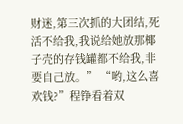财迷,第三次抓的大团结,死活不给我,我说给她放那椰子壳的存钱罐都不给我,非要自己放。” “哟,这么喜欢钱?”程铮看着双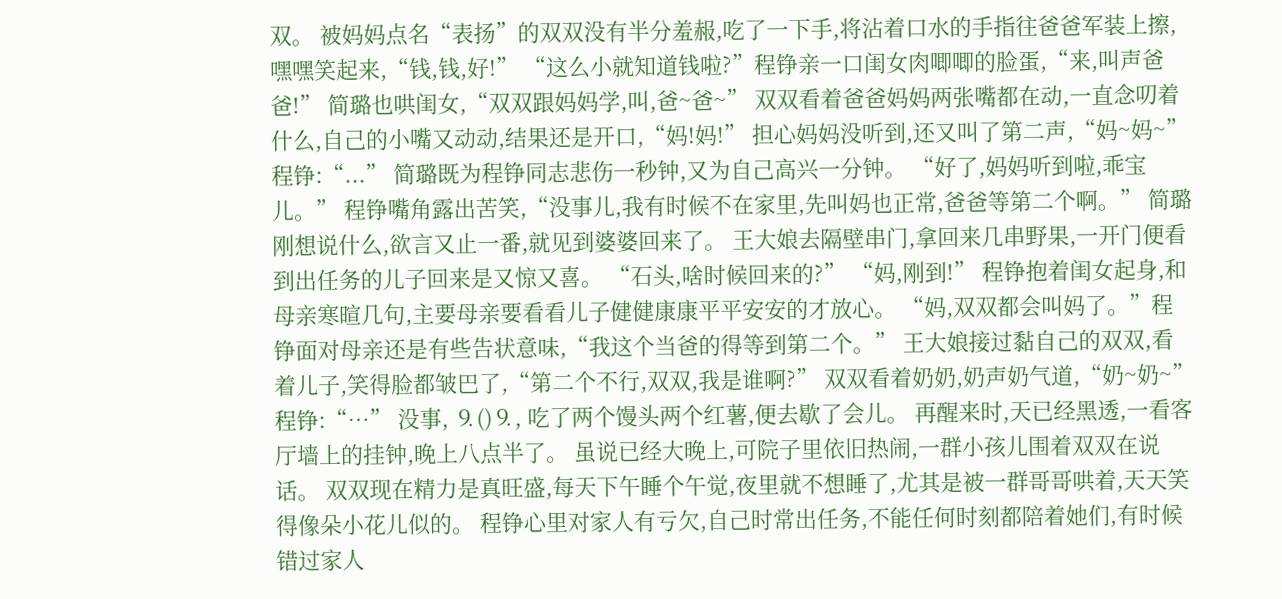双。 被妈妈点名“表扬”的双双没有半分羞赧,吃了一下手,将沾着口水的手指往爸爸军装上擦,嘿嘿笑起来,“钱,钱,好!” “这么小就知道钱啦?”程铮亲一口闺女肉唧唧的脸蛋,“来,叫声爸爸!” 简璐也哄闺女,“双双跟妈妈学,叫,爸~爸~” 双双看着爸爸妈妈两张嘴都在动,一直念叨着什么,自己的小嘴又动动,结果还是开口,“妈!妈!” 担心妈妈没听到,还又叫了第二声,“妈~妈~” 程铮:“...” 简璐既为程铮同志悲伤一秒钟,又为自己高兴一分钟。 “好了,妈妈听到啦,乖宝儿。” 程铮嘴角露出苦笑,“没事儿,我有时候不在家里,先叫妈也正常,爸爸等第二个啊。” 简璐刚想说什么,欲言又止一番,就见到婆婆回来了。 王大娘去隔壁串门,拿回来几串野果,一开门便看到出任务的儿子回来是又惊又喜。 “石头,啥时候回来的?” “妈,刚到!” 程铮抱着闺女起身,和母亲寒暄几句,主要母亲要看看儿子健健康康平平安安的才放心。 “妈,双双都会叫妈了。”程铮面对母亲还是有些告状意味,“我这个当爸的得等到第二个。” 王大娘接过黏自己的双双,看着儿子,笑得脸都皱巴了,“第二个不行,双双,我是谁啊?” 双双看着奶奶,奶声奶气道,“奶~奶~” 程铮:“…” 没事, ⒐()⒐, 吃了两个馒头两个红薯,便去歇了会儿。 再醒来时,天已经黑透,一看客厅墙上的挂钟,晚上八点半了。 虽说已经大晚上,可院子里依旧热闹,一群小孩儿围着双双在说话。 双双现在精力是真旺盛,每天下午睡个午觉,夜里就不想睡了,尤其是被一群哥哥哄着,天天笑得像朵小花儿似的。 程铮心里对家人有亏欠,自己时常出任务,不能任何时刻都陪着她们,有时候错过家人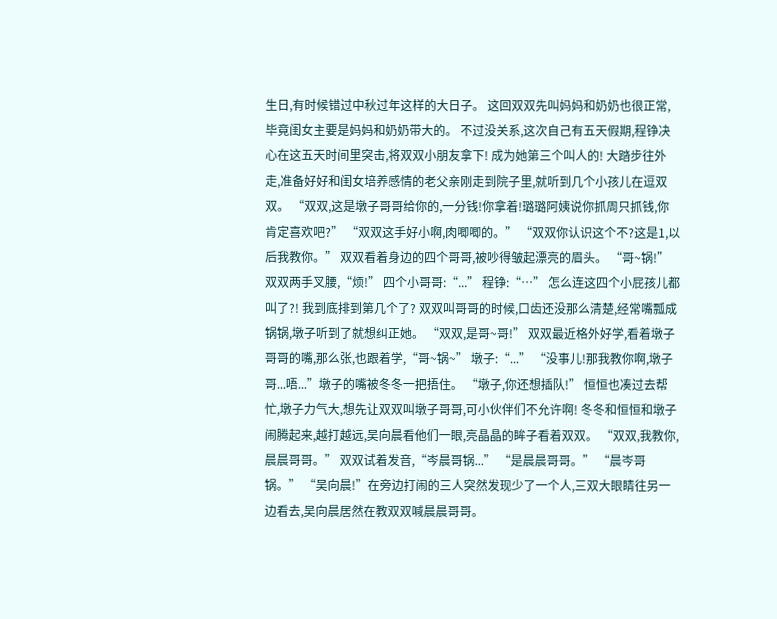生日,有时候错过中秋过年这样的大日子。 这回双双先叫妈妈和奶奶也很正常,毕竟闺女主要是妈妈和奶奶带大的。 不过没关系,这次自己有五天假期,程铮决心在这五天时间里突击,将双双小朋友拿下! 成为她第三个叫人的! 大踏步往外走,准备好好和闺女培养感情的老父亲刚走到院子里,就听到几个小孩儿在逗双双。 “双双,这是墩子哥哥给你的,一分钱!你拿着!璐璐阿姨说你抓周只抓钱,你肯定喜欢吧?” “双双这手好小啊,肉唧唧的。” “双双你认识这个不?这是1,以后我教你。” 双双看着身边的四个哥哥,被吵得皱起漂亮的眉头。 “哥~锅!”双双两手叉腰,“烦!” 四个小哥哥:“...” 程铮:“…” 怎么连这四个小屁孩儿都叫了?! 我到底排到第几个了? 双双叫哥哥的时候,口齿还没那么清楚,经常嘴瓢成锅锅,墩子听到了就想纠正她。 “双双,是哥~哥!” 双双最近格外好学,看着墩子哥哥的嘴,那么张,也跟着学,“哥~锅~” 墩子:“...” “没事儿!那我教你啊,墩子哥...唔...”墩子的嘴被冬冬一把捂住。 “墩子,你还想插队!” 恒恒也凑过去帮忙,墩子力气大,想先让双双叫墩子哥哥,可小伙伴们不允许啊! 冬冬和恒恒和墩子闹腾起来,越打越远,吴向晨看他们一眼,亮晶晶的眸子看着双双。 “双双,我教你,晨晨哥哥。” 双双试着发音,“岑晨哥锅...” “是晨晨哥哥。” “晨岑哥锅。” “吴向晨!”在旁边打闹的三人突然发现少了一个人,三双大眼睛往另一边看去,吴向晨居然在教双双喊晨晨哥哥。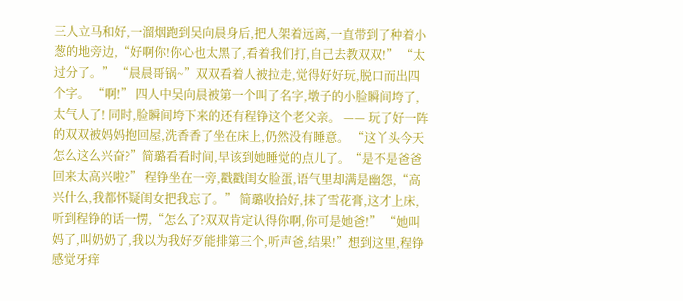三人立马和好,一溜烟跑到吴向晨身后,把人架着远离,一直带到了种着小葱的地旁边,“好啊你!你心也太黑了,看着我们打,自己去教双双!” “太过分了。” “晨晨哥锅~”双双看着人被拉走,觉得好好玩,脱口而出四个字。 “啊!” 四人中吴向晨被第一个叫了名字,墩子的小脸瞬间垮了,太气人了! 同时,脸瞬间垮下来的还有程铮这个老父亲。 —— 玩了好一阵的双双被妈妈抱回屋,洗香香了坐在床上,仍然没有睡意。 “这丫头今天怎么这么兴奋?”简璐看看时间,早该到她睡觉的点儿了。“是不是爸爸回来太高兴啦?” 程铮坐在一旁,戳戳闺女脸蛋,语气里却满是幽怨,“高兴什么,我都怀疑闺女把我忘了。” 简璐收拾好,抹了雪花膏,这才上床,听到程铮的话一愣,“怎么了?双双肯定认得你啊,你可是她爸!” “她叫妈了,叫奶奶了,我以为我好歹能排第三个,听声爸,结果!”想到这里,程铮感觉牙痒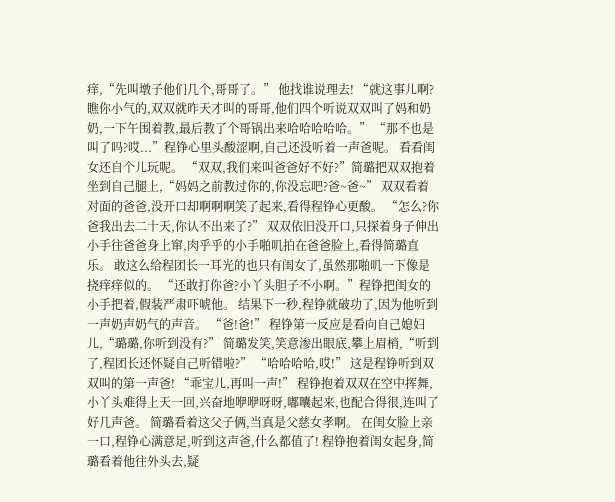痒,“先叫墩子他们几个,哥哥了。” 他找谁说理去! “就这事儿啊?瞧你小气的,双双就昨天才叫的哥哥,他们四个听说双双叫了妈和奶奶,一下午围着教,最后教了个哥锅出来哈哈哈哈哈。” “那不也是叫了吗?哎...”程铮心里头酸涩啊,自己还没听着一声爸呢。 看看闺女还自个儿玩呢。 “双双,我们来叫爸爸好不好?”简璐把双双抱着坐到自己腿上,“妈妈之前教过你的,你没忘吧?爸~爸~” 双双看着对面的爸爸,没开口却啊啊啊笑了起来,看得程铮心更酸。 “怎么?你爸我出去二十天,你认不出来了?” 双双依旧没开口,只探着身子伸出小手往爸爸身上窜,肉乎乎的小手啪叽拍在爸爸脸上,看得简璐直乐。 敢这么给程团长一耳光的也只有闺女了,虽然那啪叽一下像是挠痒痒似的。 “还敢打你爸?小丫头胆子不小啊。”程铮把闺女的小手把着,假装严肃吓唬他。 结果下一秒,程铮就破功了,因为他听到一声奶声奶气的声音。 “爸!爸!” 程铮第一反应是看向自己媳妇儿,“璐璐,你听到没有?” 简璐发笑,笑意渗出眼底,攀上眉梢,“听到了,程团长还怀疑自己听错啦?” “哈哈哈哈,哎!” 这是程铮听到双双叫的第一声爸! “乖宝儿,再叫一声!” 程铮抱着双双在空中挥舞,小丫头难得上天一回,兴奋地咿咿呀呀,嘟囔起来,也配合得很,连叫了好几声爸。 简璐看着这父子俩,当真是父慈女孝啊。 在闺女脸上亲一口,程铮心满意足,听到这声爸,什么都值了! 程铮抱着闺女起身,简璐看着他往外头去,疑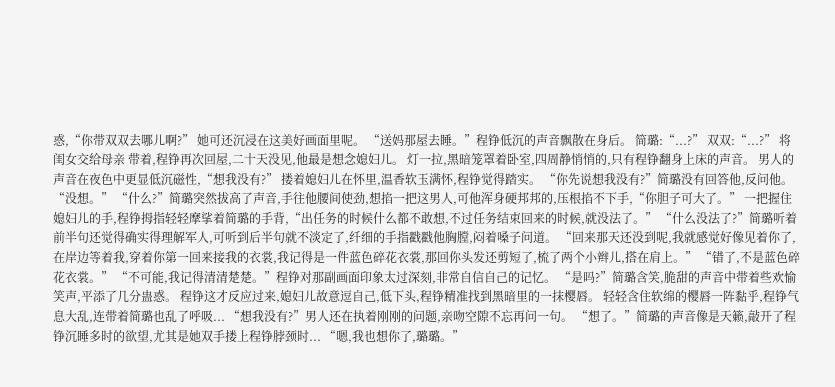惑,“你带双双去哪儿啊?” 她可还沉浸在这美好画面里呢。 “送妈那屋去睡。”程铮低沉的声音飘散在身后。 简璐:“...?” 双双:“...?” 将闺女交给母亲 带着,程铮再次回屋,二十天没见,他最是想念媳妇儿。 灯一拉,黑暗笼罩着卧室,四周静悄悄的,只有程铮翻身上床的声音。 男人的声音在夜色中更显低沉磁性,“想我没有?” 搂着媳妇儿在怀里,温香软玉满怀,程铮觉得踏实。 “你先说想我没有?”简璐没有回答他,反问他。 “没想。” “什么?”简璐突然拔高了声音,手往他腰间使劲,想掐一把这男人,可他浑身硬邦邦的,压根掐不下手,“你胆子可大了。” 一把握住媳妇儿的手,程铮拇指轻轻摩挲着简璐的手背,“出任务的时候什么都不敢想,不过任务结束回来的时候,就没法了。” “什么没法了?”简璐听着前半句还觉得确实得理解军人,可听到后半句就不淡定了,纤细的手指戳戳他胸膛,闷着嗓子问道。 “回来那天还没到呢,我就感觉好像见着你了,在岸边等着我,穿着你第一回来接我的衣裳,我记得是一件蓝色碎花衣裳,那回你头发还剪短了,梳了两个小辫儿,搭在肩上。” “错了,不是蓝色碎花衣裳。” “不可能,我记得清清楚楚。”程铮对那副画面印象太过深刻,非常自信自己的记忆。 “是吗?”简璐含笑,脆甜的声音中带着些欢愉笑声,平添了几分蛊惑。 程铮这才反应过来,媳妇儿故意逗自己,低下头,程铮精准找到黑暗里的一抹樱唇。 轻轻含住软绵的樱唇一阵黏乎,程铮气息大乱,连带着简璐也乱了呼吸... “想我没有?”男人还在执着刚刚的问题,亲吻空隙不忘再问一句。 “想了。”简璐的声音像是天籁,敲开了程铮沉睡多时的欲望,尤其是她双手搂上程铮脖颈时... “嗯,我也想你了,璐璐。”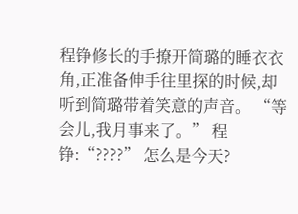程铮修长的手撩开简璐的睡衣衣角,正准备伸手往里探的时候,却听到简璐带着笑意的声音。 “等会儿,我月事来了。” 程铮:“????” 怎么是今天?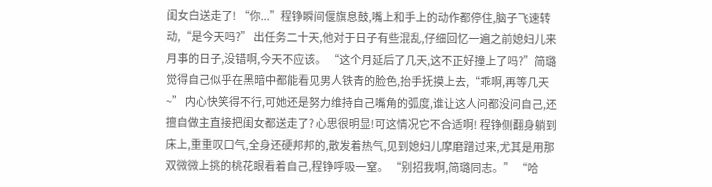闺女白送走了! “你...”程铮瞬间偃旗息鼓,嘴上和手上的动作都停住,脑子飞速转动,“是今天吗?” 出任务二十天,他对于日子有些混乱,仔细回忆一遍之前媳妇儿来月事的日子,没错啊,今天不应该。 “这个月延后了几天,这不正好撞上了吗?”简璐觉得自己似乎在黑暗中都能看见男人铁青的脸色,抬手抚摸上去,“乖啊,再等几天~” 内心快笑得不行,可她还是努力维持自己嘴角的弧度,谁让这人问都没问自己,还擅自做主直接把闺女都送走了? 心思很明显!可这情况它不合适啊! 程铮侧翻身躺到床上,重重叹口气,全身还硬邦邦的,散发着热气,见到媳妇儿摩磨蹭过来,尤其是用那双微微上挑的桃花眼看着自己,程铮呼吸一窒。 “别招我啊,简璐同志。” “哈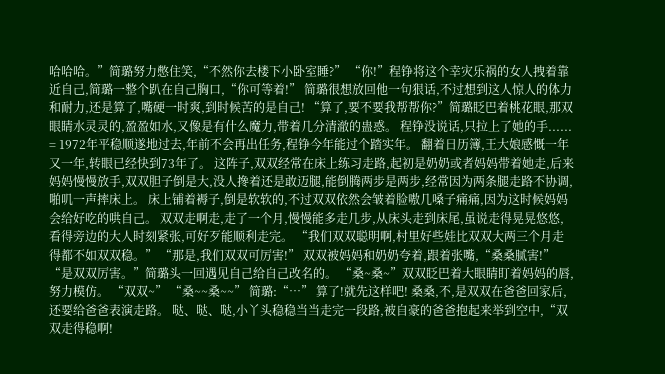哈哈哈。”简璐努力憋住笑,“不然你去楼下小卧室睡?” “你!”程铮将这个幸灾乐祸的女人拽着靠近自己,简璐一整个趴在自己胸口,“你可等着!” 简璐很想放回他一句狠话,不过想到这人惊人的体力和耐力,还是算了,嘴硬一时爽,到时候苦的是自己! “算了,要不要我帮帮你?”简璐眨巴着桃花眼,那双眼睛水灵灵的,盈盈如水,又像是有什么魔力,带着几分清澈的蛊惑。 程铮没说话,只拉上了她的手...... = 1972年平稳顺遂地过去,年前不会再出任务,程铮今年能过个踏实年。 翻着日历簿,王大娘感慨一年又一年,转眼已经快到73年了。 这阵子,双双经常在床上练习走路,起初是奶奶或者妈妈带着她走,后来妈妈慢慢放手,双双胆子倒是大,没人搀着还是敢迈腿,能倒腾两步是两步,经常因为两条腿走路不协调,啪叽一声摔床上。 床上铺着褥子,倒是软软的,不过双双依然会皱着脸嗷几嗓子痛痛,因为这时候妈妈会给好吃的哄自己。 双双走啊走,走了一个月,慢慢能多走几步,从床头走到床尾,虽说走得晃晃悠悠,看得旁边的大人时刻紧张,可好歹能顺利走完。 “我们双双聪明啊,村里好些娃比双双大两三个月走得都不如双双稳。” “那是,我们双双可厉害!” 双双被妈妈和奶奶夸着,跟着张嘴,“桑桑腻害!” “是双双厉害。”简璐头一回遇见自己给自己改名的。 “桑~桑~”双双眨巴着大眼睛盯着妈妈的唇,努力模仿。 “双双~” “桑~~桑~~” 简璐:“…” 算了!就先这样吧! 桑桑,不,是双双在爸爸回家后,还要给爸爸表演走路。 哒、哒、哒,小丫头稳稳当当走完一段路,被自豪的爸爸抱起来举到空中,“双双走得稳啊!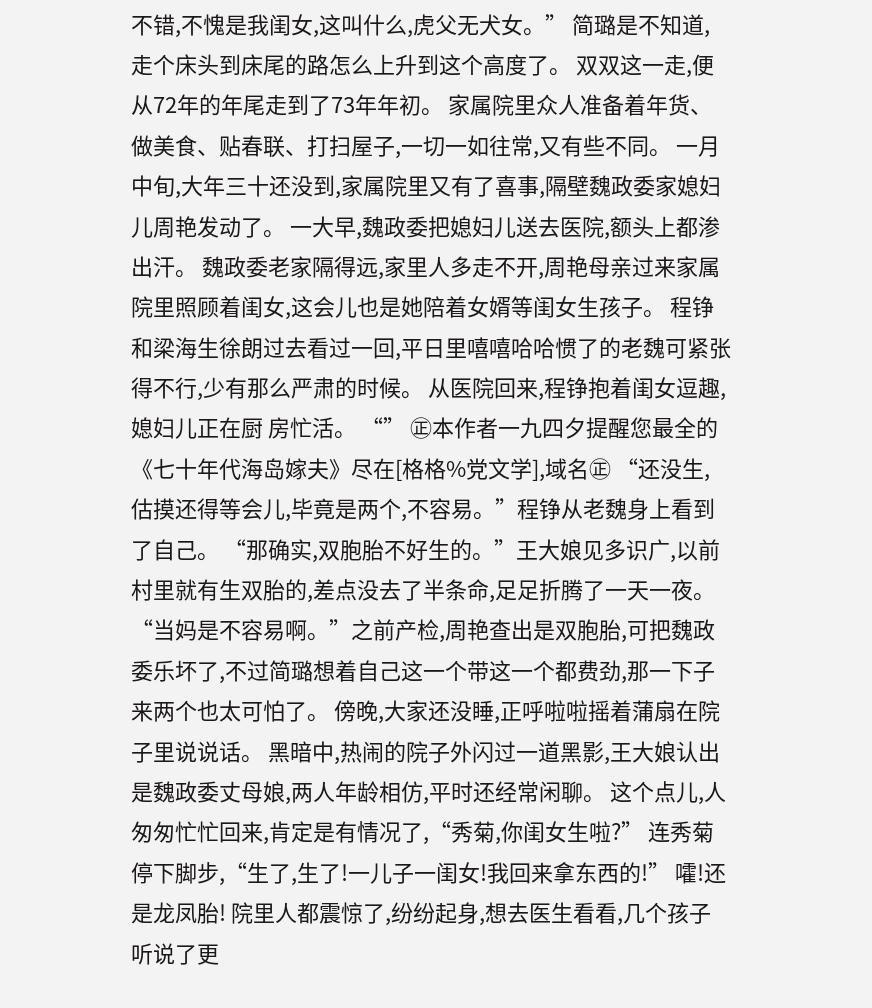不错,不愧是我闺女,这叫什么,虎父无犬女。” 简璐是不知道,走个床头到床尾的路怎么上升到这个高度了。 双双这一走,便从72年的年尾走到了73年年初。 家属院里众人准备着年货、做美食、贴春联、打扫屋子,一切一如往常,又有些不同。 一月中旬,大年三十还没到,家属院里又有了喜事,隔壁魏政委家媳妇儿周艳发动了。 一大早,魏政委把媳妇儿送去医院,额头上都渗出汗。 魏政委老家隔得远,家里人多走不开,周艳母亲过来家属院里照顾着闺女,这会儿也是她陪着女婿等闺女生孩子。 程铮和梁海生徐朗过去看过一回,平日里嘻嘻哈哈惯了的老魏可紧张得不行,少有那么严肃的时候。 从医院回来,程铮抱着闺女逗趣,媳妇儿正在厨 房忙活。 “” ㊣本作者一九四夕提醒您最全的《七十年代海岛嫁夫》尽在[格格%党文学],域名㊣ “还没生,估摸还得等会儿,毕竟是两个,不容易。”程铮从老魏身上看到了自己。 “那确实,双胞胎不好生的。”王大娘见多识广,以前村里就有生双胎的,差点没去了半条命,足足折腾了一天一夜。 “当妈是不容易啊。”之前产检,周艳查出是双胞胎,可把魏政委乐坏了,不过简璐想着自己这一个带这一个都费劲,那一下子来两个也太可怕了。 傍晚,大家还没睡,正呼啦啦摇着蒲扇在院子里说说话。 黑暗中,热闹的院子外闪过一道黑影,王大娘认出是魏政委丈母娘,两人年龄相仿,平时还经常闲聊。 这个点儿,人匆匆忙忙回来,肯定是有情况了,“秀菊,你闺女生啦?” 连秀菊停下脚步,“生了,生了!一儿子一闺女!我回来拿东西的!” 嚯!还是龙凤胎! 院里人都震惊了,纷纷起身,想去医生看看,几个孩子听说了更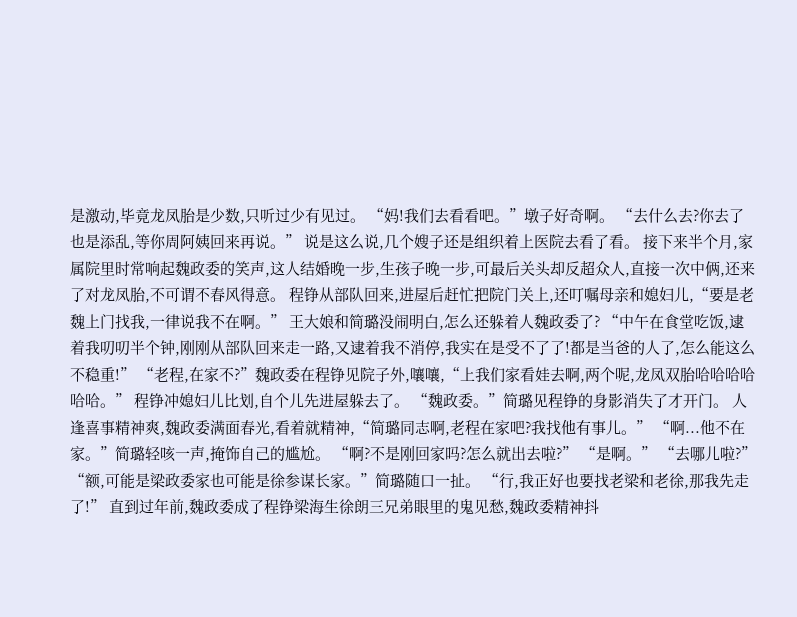是激动,毕竟龙凤胎是少数,只听过少有见过。 “妈!我们去看看吧。”墩子好奇啊。 “去什么去?你去了也是添乱,等你周阿姨回来再说。” 说是这么说,几个嫂子还是组织着上医院去看了看。 接下来半个月,家属院里时常响起魏政委的笑声,这人结婚晚一步,生孩子晚一步,可最后关头却反超众人,直接一次中俩,还来了对龙凤胎,不可谓不春风得意。 程铮从部队回来,进屋后赶忙把院门关上,还叮嘱母亲和媳妇儿,“要是老魏上门找我,一律说我不在啊。” 王大娘和简璐没闹明白,怎么还躲着人魏政委了? “中午在食堂吃饭,逮着我叨叨半个钟,刚刚从部队回来走一路,又逮着我不消停,我实在是受不了了!都是当爸的人了,怎么能这么不稳重!” “老程,在家不?”魏政委在程铮见院子外,嚷嚷,“上我们家看娃去啊,两个呢,龙凤双胎哈哈哈哈哈哈。” 程铮冲媳妇儿比划,自个儿先进屋躲去了。 “魏政委。”简璐见程铮的身影消失了才开门。 人逢喜事精神爽,魏政委满面春光,看着就精神,“简璐同志啊,老程在家吧?我找他有事儿。” “啊...他不在家。”简璐轻咳一声,掩饰自己的尴尬。 “啊?不是刚回家吗?怎么就出去啦?” “是啊。” “去哪儿啦?” “额,可能是梁政委家也可能是徐参谋长家。”简璐随口一扯。 “行,我正好也要找老梁和老徐,那我先走了!” 直到过年前,魏政委成了程铮梁海生徐朗三兄弟眼里的鬼见愁,魏政委精神抖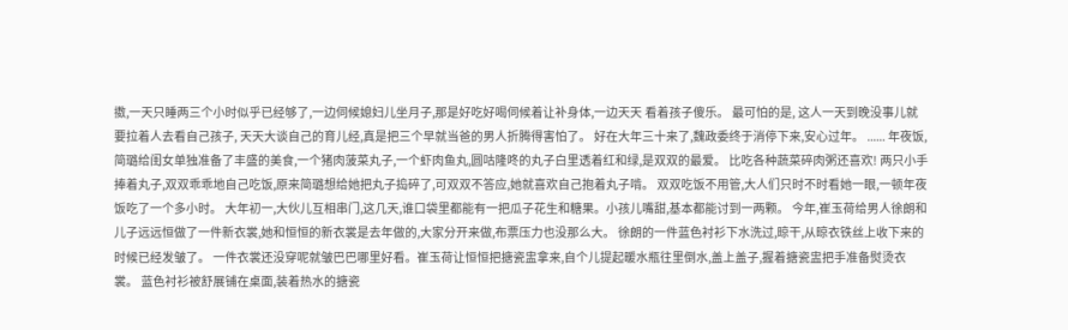擞,一天只睡两三个小时似乎已经够了,一边伺候媳妇儿坐月子,那是好吃好喝伺候着让补身体,一边天天 看着孩子傻乐。 最可怕的是, 这人一天到晚没事儿就要拉着人去看自己孩子, 天天大谈自己的育儿经,真是把三个早就当爸的男人折腾得害怕了。 好在大年三十来了,魏政委终于消停下来,安心过年。 ...... 年夜饭,简璐给闺女单独准备了丰盛的美食,一个猪肉菠菜丸子,一个虾肉鱼丸,圆咕隆咚的丸子白里透着红和绿,是双双的最爱。 比吃各种蔬菜碎肉粥还喜欢! 两只小手捧着丸子,双双乖乖地自己吃饭,原来简璐想给她把丸子捣碎了,可双双不答应,她就喜欢自己抱着丸子啃。 双双吃饭不用管,大人们只时不时看她一眼,一顿年夜饭吃了一个多小时。 大年初一,大伙儿互相串门,这几天,谁口袋里都能有一把瓜子花生和糖果。小孩儿嘴甜,基本都能讨到一两颗。 今年,崔玉荷给男人徐朗和儿子远远恒做了一件新衣裳,她和恒恒的新衣裳是去年做的,大家分开来做,布票压力也没那么大。 徐朗的一件蓝色衬衫下水洗过,晾干,从晾衣铁丝上收下来的时候已经发皱了。 一件衣裳还没穿呢就皱巴巴哪里好看。崔玉荷让恒恒把搪瓷盅拿来,自个儿提起暖水瓶往里倒水,盖上盖子,握着搪瓷盅把手准备熨烫衣裳。 蓝色衬衫被舒展铺在桌面,装着热水的搪瓷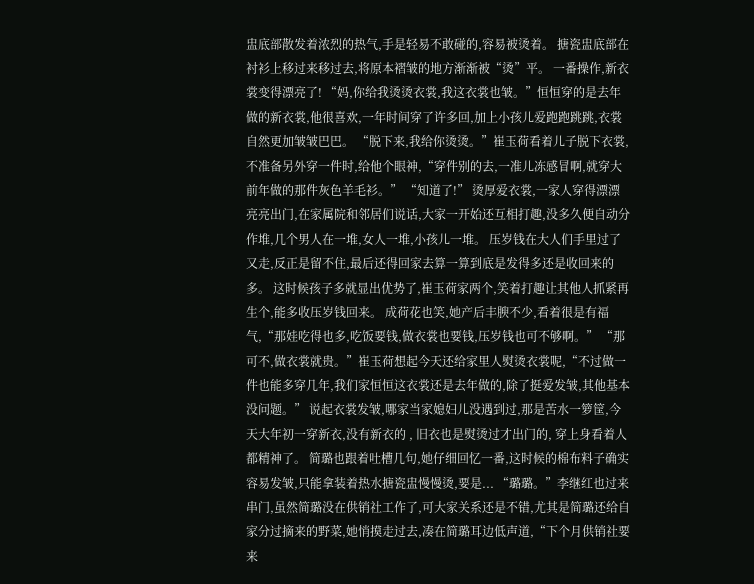盅底部散发着浓烈的热气,手是轻易不敢碰的,容易被烫着。 搪瓷盅底部在衬衫上移过来移过去,将原本褶皱的地方渐渐被“烫”平。 一番操作,新衣裳变得漂亮了! “妈,你给我烫烫衣裳,我这衣裳也皱。”恒恒穿的是去年做的新衣裳,他很喜欢,一年时间穿了许多回,加上小孩儿爱跑跑跳跳,衣裳自然更加皱皱巴巴。 “脱下来,我给你烫烫。”崔玉荷看着儿子脱下衣裳,不准备另外穿一件时,给他个眼神,“穿件别的去,一准儿冻感冒啊,就穿大前年做的那件灰色羊毛衫。” “知道了!” 烫厚爱衣裳,一家人穿得漂漂亮亮出门,在家属院和邻居们说话,大家一开始还互相打趣,没多久便自动分作堆,几个男人在一堆,女人一堆,小孩儿一堆。 压岁钱在大人们手里过了又走,反正是留不住,最后还得回家去算一算到底是发得多还是收回来的多。 这时候孩子多就显出优势了,崔玉荷家两个,笑着打趣让其他人抓紧再生个,能多收压岁钱回来。 成荷花也笑,她产后丰腴不少,看着很是有福气,“那娃吃得也多,吃饭要钱,做衣裳也要钱,压岁钱也可不够啊。” “那可不,做衣裳就贵。”崔玉荷想起今天还给家里人熨烫衣裳呢,“不过做一件也能多穿几年,我们家恒恒这衣裳还是去年做的,除了挺爱发皱,其他基本没问题。” 说起衣裳发皱,哪家当家媳妇儿没遇到过,那是苦水一箩筐,今天大年初一穿新衣,没有新衣的 , 旧衣也是熨烫过才出门的, 穿上身看着人都精神了。 简璐也跟着吐槽几句,她仔细回忆一番,这时候的棉布料子确实容易发皱,只能拿装着热水搪瓷盅慢慢烫,要是... “璐璐。”李继红也过来串门,虽然简璐没在供销社工作了,可大家关系还是不错,尤其是简璐还给自家分过摘来的野菜,她悄摸走过去,凑在简璐耳边低声道,“下个月供销社要来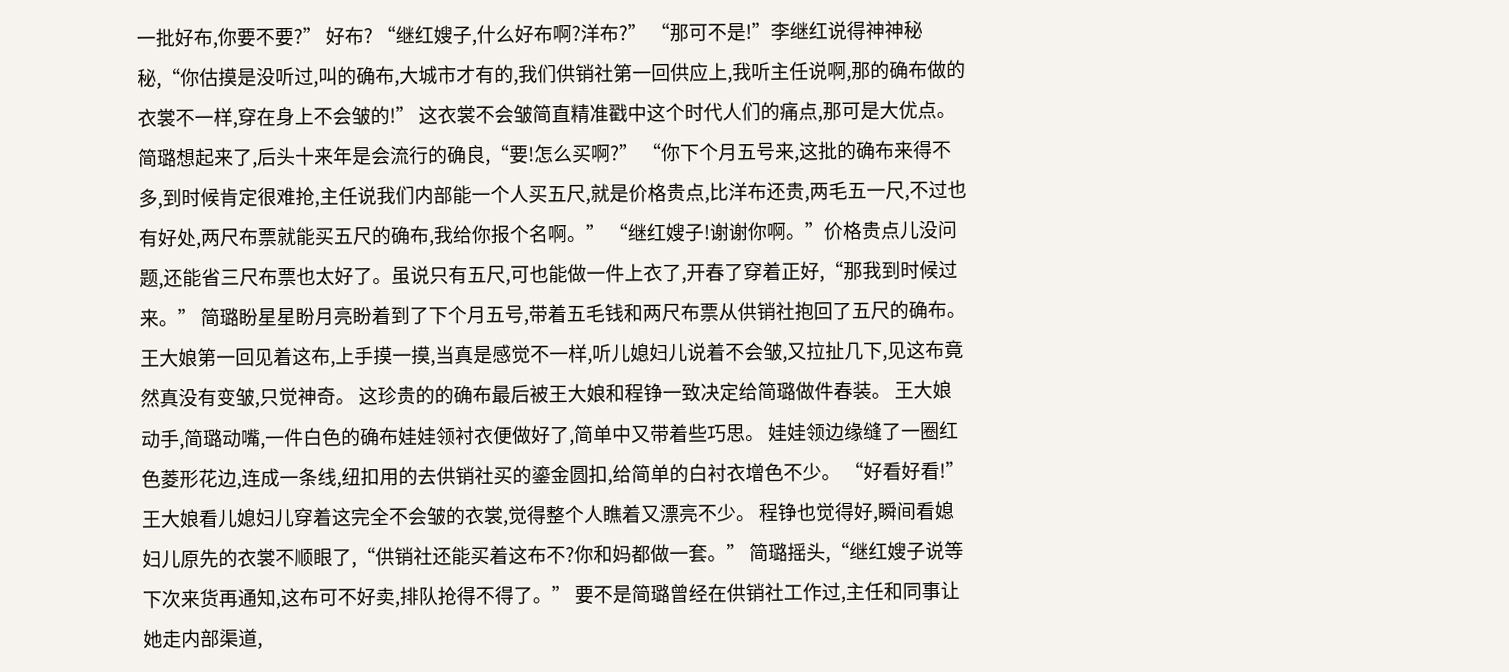一批好布,你要不要?” 好布? “继红嫂子,什么好布啊?洋布?” “那可不是!”李继红说得神神秘秘,“你估摸是没听过,叫的确布,大城市才有的,我们供销社第一回供应上,我听主任说啊,那的确布做的衣裳不一样,穿在身上不会皱的!” 这衣裳不会皱简直精准戳中这个时代人们的痛点,那可是大优点。 简璐想起来了,后头十来年是会流行的确良,“要!怎么买啊?” “你下个月五号来,这批的确布来得不多,到时候肯定很难抢,主任说我们内部能一个人买五尺,就是价格贵点,比洋布还贵,两毛五一尺,不过也有好处,两尺布票就能买五尺的确布,我给你报个名啊。” “继红嫂子!谢谢你啊。”价格贵点儿没问题,还能省三尺布票也太好了。虽说只有五尺,可也能做一件上衣了,开春了穿着正好,“那我到时候过来。” 简璐盼星星盼月亮盼着到了下个月五号,带着五毛钱和两尺布票从供销社抱回了五尺的确布。 王大娘第一回见着这布,上手摸一摸,当真是感觉不一样,听儿媳妇儿说着不会皱,又拉扯几下,见这布竟然真没有变皱,只觉神奇。 这珍贵的的确布最后被王大娘和程铮一致决定给简璐做件春装。 王大娘动手,简璐动嘴,一件白色的确布娃娃领衬衣便做好了,简单中又带着些巧思。 娃娃领边缘缝了一圈红色菱形花边,连成一条线,纽扣用的去供销社买的鎏金圆扣,给简单的白衬衣增色不少。 “好看好看!”王大娘看儿媳妇儿穿着这完全不会皱的衣裳,觉得整个人瞧着又漂亮不少。 程铮也觉得好,瞬间看媳妇儿原先的衣裳不顺眼了,“供销社还能买着这布不?你和妈都做一套。” 简璐摇头,“继红嫂子说等下次来货再通知,这布可不好卖,排队抢得不得了。” 要不是简璐曾经在供销社工作过,主任和同事让她走内部渠道,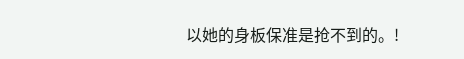以她的身板保准是抢不到的。!